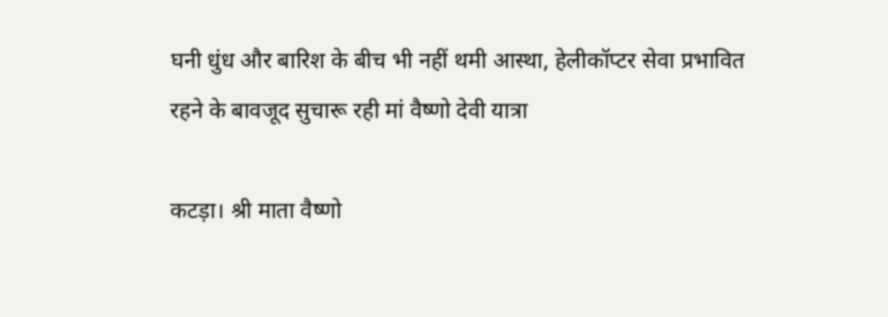घनी धुंध और बारिश के बीच भी नहीं थमी आस्था, हेलीकॉप्टर सेवा प्रभावित रहने के बावजूद सुचारू रही मां वैष्णो देवी यात्रा

कटड़ा। श्री माता वैष्णो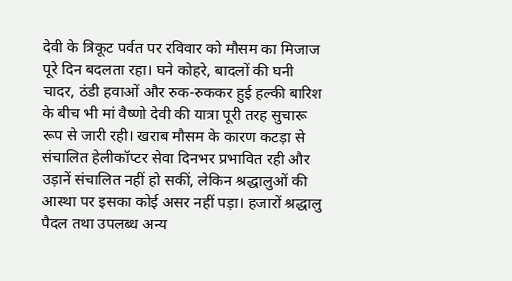देवी के त्रिकूट पर्वत पर रविवार को मौसम का मिजाज पूरे दिन बदलता रहा। घने कोहरे, बादलों की घनी चादर, ठंडी हवाओं और रुक-रुककर हुई हल्की बारिश के बीच भी मां वैष्णो देवी की यात्रा पूरी तरह सुचारू रूप से जारी रही। खराब मौसम के कारण कटड़ा से संचालित हेलीकॉप्टर सेवा दिनभर प्रभावित रही और उड़ानें संचालित नहीं हो सकीं, लेकिन श्रद्धालुओं की आस्था पर इसका कोई असर नहीं पड़ा। हजारों श्रद्धालु पैदल तथा उपलब्ध अन्य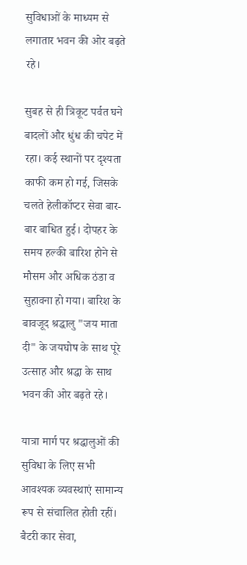सुविधाओं के माध्यम से लगातार भवन की ओर बढ़ते रहे।

सुबह से ही त्रिकूट पर्वत घने बादलों और धुंध की चपेट में रहा। कई स्थानों पर दृश्यता काफी कम हो गई, जिसके चलते हेलीकॉप्टर सेवा बार-बार बाधित हुई। दोपहर के समय हल्की बारिश होने से मौसम और अधिक ठंडा व सुहावना हो गया। बारिश के बावजूद श्रद्धालु "जय माता दी" के जयघोष के साथ पूरे उत्साह और श्रद्धा के साथ भवन की ओर बढ़ते रहे।

यात्रा मार्ग पर श्रद्धालुओं की सुविधा के लिए सभी आवश्यक व्यवस्थाएं सामान्य रूप से संचालित होती रहीं। बैटरी कार सेवा,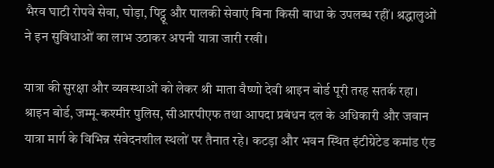भैरव घाटी रोपवे सेवा, घोड़ा, पिट्ठू और पालकी सेवाएं बिना किसी बाधा के उपलब्ध रहीं। श्रद्धालुओं ने इन सुविधाओं का लाभ उठाकर अपनी यात्रा जारी रखी।

यात्रा की सुरक्षा और व्यवस्थाओं को लेकर श्री माता वैष्णो देवी श्राइन बोर्ड पूरी तरह सतर्क रहा। श्राइन बोर्ड, जम्मू-कश्मीर पुलिस, सीआरपीएफ तथा आपदा प्रबंधन दल के अधिकारी और जवान यात्रा मार्ग के विभिन्न संवेदनशील स्थलों पर तैनात रहे। कटड़ा और भवन स्थित इंटीग्रेटेड कमांड एंड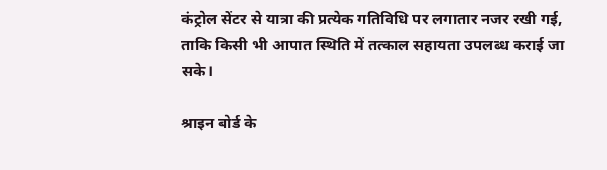कंट्रोल सेंटर से यात्रा की प्रत्येक गतिविधि पर लगातार नजर रखी गई, ताकि किसी भी आपात स्थिति में तत्काल सहायता उपलब्ध कराई जा सके।

श्राइन बोर्ड के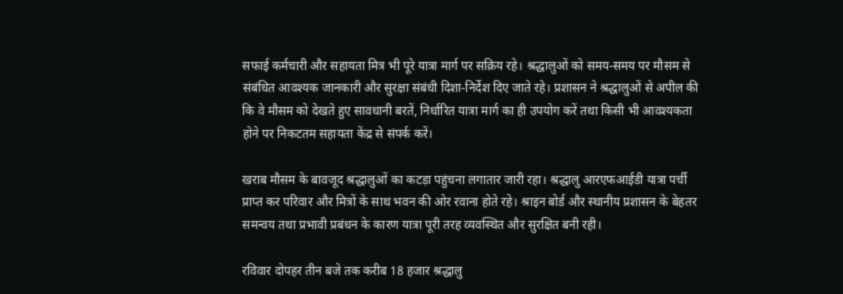सफाई कर्मचारी और सहायता मित्र भी पूरे यात्रा मार्ग पर सक्रिय रहे। श्रद्धालुओं को समय-समय पर मौसम से संबंधित आवश्यक जानकारी और सुरक्षा संबंधी दिशा-निर्देश दिए जाते रहे। प्रशासन ने श्रद्धालुओं से अपील की कि वे मौसम को देखते हुए सावधानी बरतें, निर्धारित यात्रा मार्ग का ही उपयोग करें तथा किसी भी आवश्यकता होने पर निकटतम सहायता केंद्र से संपर्क करें।

खराब मौसम के बावजूद श्रद्धालुओं का कटड़ा पहुंचना लगातार जारी रहा। श्रद्धालु आरएफआईडी यात्रा पर्ची प्राप्त कर परिवार और मित्रों के साथ भवन की ओर रवाना होते रहे। श्राइन बोर्ड और स्थानीय प्रशासन के बेहतर समन्वय तथा प्रभावी प्रबंधन के कारण यात्रा पूरी तरह व्यवस्थित और सुरक्षित बनी रही।

रविवार दोपहर तीन बजे तक करीब 18 हजार श्रद्धालु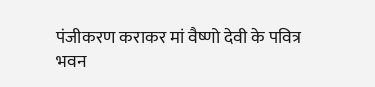पंजीकरण कराकर मां वैष्णो देवी के पवित्र भवन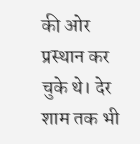की ओर प्रस्थान कर चुके थे। देर शाम तक भी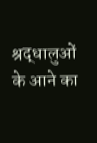श्रद्धालुओं के आने का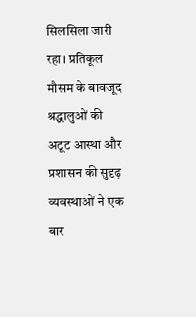सिलसिला जारी रहा। प्रतिकूल मौसम के बावजूद श्रद्धालुओं की अटूट आस्था और प्रशासन की सुदृढ़ व्यवस्थाओं ने एक बार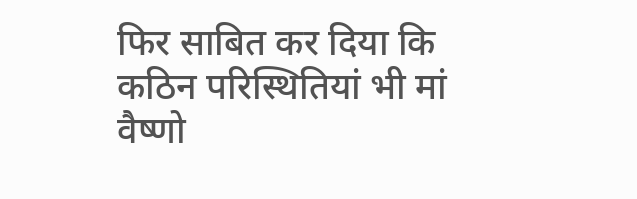फिर साबित कर दिया कि कठिन परिस्थितियां भी मां वैष्णो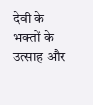देवी के भक्तों के उत्साह और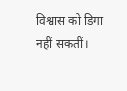विश्वास को डिगा नहीं सकतीं।